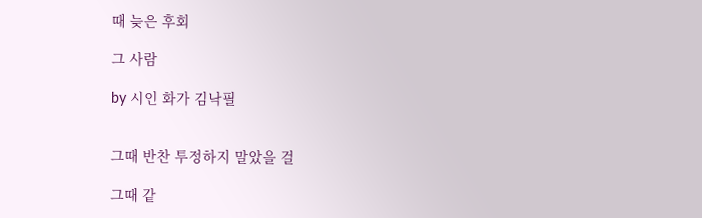때 늦은 후회

그 사람

by 시인 화가 김낙필


그때 반찬 투정하지 말았을 걸

그때 같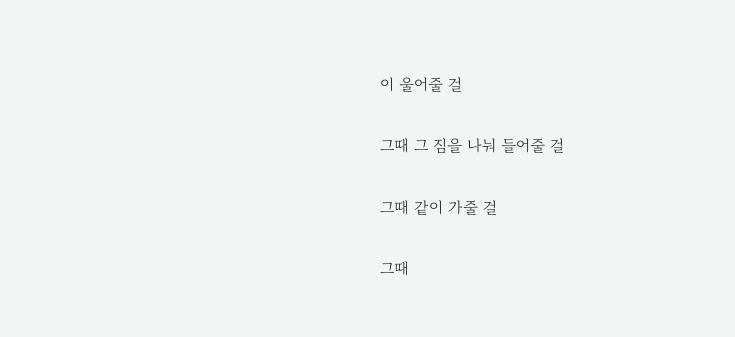이 울어줄 걸

그때 그 짐을 나눠 들어줄 걸

그때 같이 가줄 걸

그때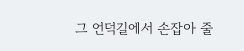그 언덕길에서 손잡아 줄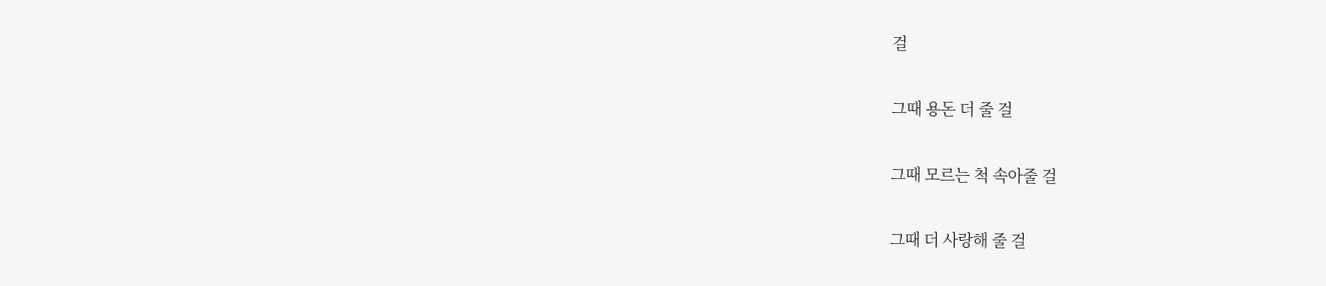걸

그때 용돈 더 줄 걸

그때 모르는 척 속아줄 걸

그때 더 사랑해 줄 걸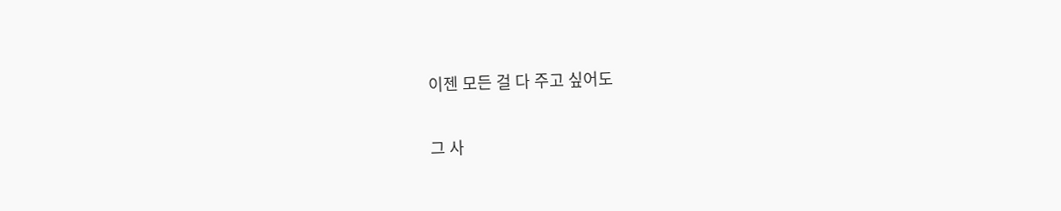이젠 모든 걸 다 주고 싶어도

그 사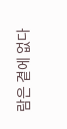람은 곁에 없다